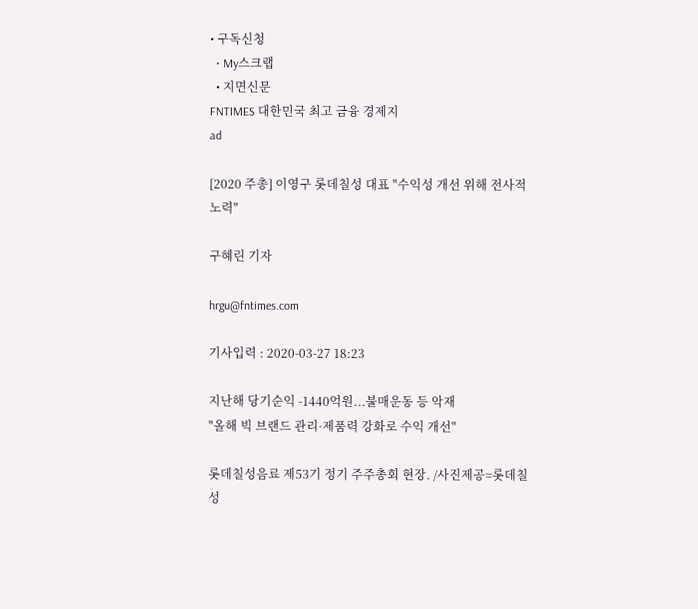• 구독신청
  • My스크랩
  • 지면신문
FNTIMES 대한민국 최고 금융 경제지
ad

[2020 주총] 이영구 롯데칠성 대표 "수익성 개선 위해 전사적 노력"

구혜린 기자

hrgu@fntimes.com

기사입력 : 2020-03-27 18:23

지난해 당기순익 -1440억원...불매운동 등 악재
"올해 빅 브랜드 관리·제품력 강화로 수익 개선"

롯데칠성음료 제53기 정기 주주총회 현장. /사진제공=롯데칠성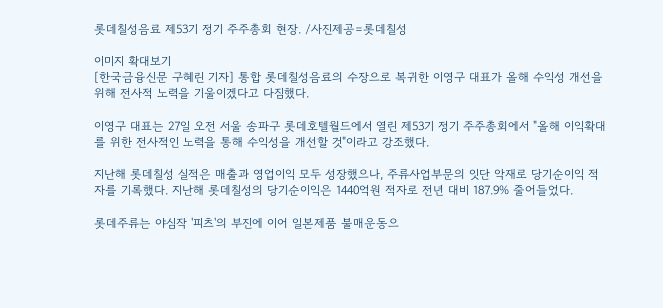롯데칠성음료 제53기 정기 주주총회 현장. /사진제공=롯데칠성

이미지 확대보기
[한국금융신문 구혜린 기자] 통합 롯데칠성음료의 수장으로 복귀한 이영구 대표가 올해 수익성 개선을 위해 전사적 노력을 기울이겠다고 다짐했다.

이영구 대표는 27일 오전 서울 송파구 롯데호텔월드에서 열린 제53기 정기 주주총회에서 "올해 이익확대를 위한 전사적인 노력을 통해 수익성을 개선할 것"이라고 강조했다.

지난해 롯데칠성 실적은 매출과 영업이익 모두 성장했으나, 주류사업부문의 잇단 악재로 당기순이익 적자를 기록했다. 지난해 롯데칠성의 당기순이익은 1440억원 적자로 전년 대비 187.9% 줄어들었다.

롯데주류는 야심작 '피츠'의 부진에 이어 일본제품 불매운동으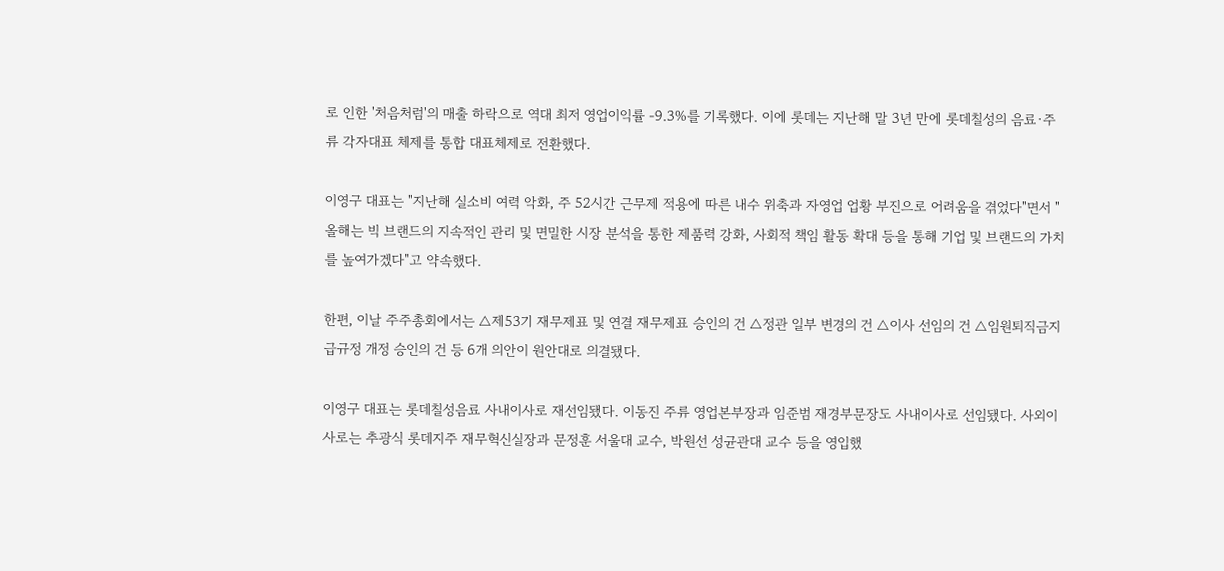로 인한 '처음처럼'의 매출 하락으로 역대 최저 영업이익률 -9.3%를 기록했다. 이에 롯데는 지난해 말 3년 만에 롯데칠성의 음료·주류 각자대표 체제를 통합 대표체제로 전환했다.

이영구 대표는 "지난해 실소비 여력 악화, 주 52시간 근무제 적용에 따른 내수 위축과 자영업 업황 부진으로 어려움을 겪었다"면서 "올해는 빅 브랜드의 지속적인 관리 및 면밀한 시장 분석을 통한 제품력 강화, 사회적 책임 활동 확대 등을 통해 기업 및 브랜드의 가치를 높여가겠다"고 약속했다.

한편, 이날 주주총회에서는 △제53기 재무제표 및 연결 재무제표 승인의 건 △정관 일부 변경의 건 △이사 선임의 건 △임원퇴직금지급규정 개정 승인의 건 등 6개 의안이 원안대로 의결됐다.

이영구 대표는 롯데칠성음료 사내이사로 재선임됐다. 이동진 주류 영업본부장과 임준범 재경부문장도 사내이사로 선임됐다. 사외이사로는 추광식 롯데지주 재무혁신실장과 문정훈 서울대 교수, 박원선 성균관대 교수 등을 영입했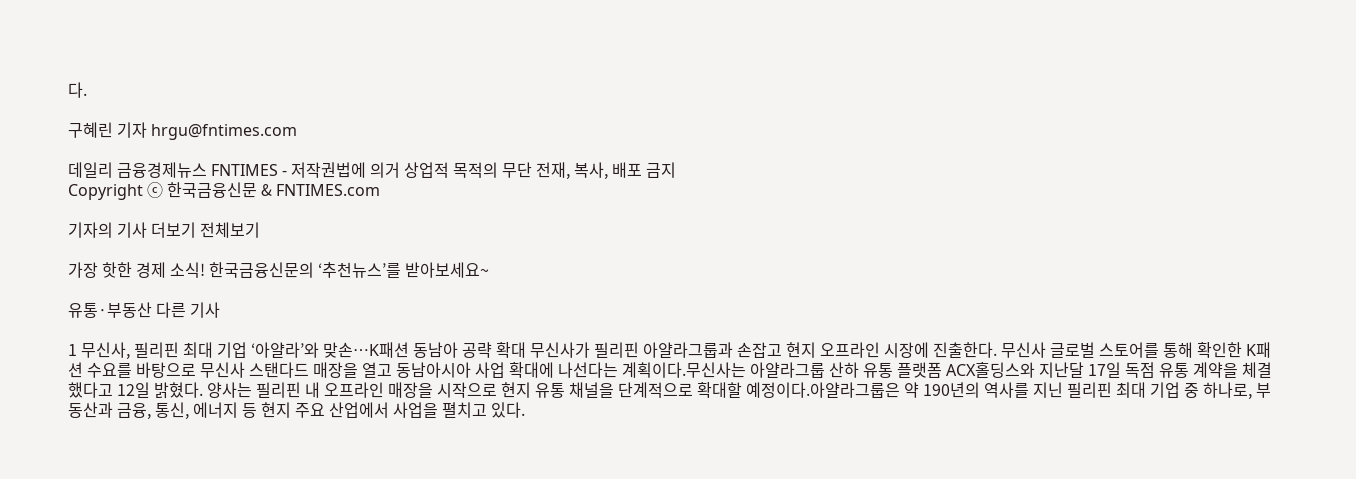다.

구혜린 기자 hrgu@fntimes.com

데일리 금융경제뉴스 FNTIMES - 저작권법에 의거 상업적 목적의 무단 전재, 복사, 배포 금지
Copyright ⓒ 한국금융신문 & FNTIMES.com

기자의 기사 더보기 전체보기

가장 핫한 경제 소식! 한국금융신문의 ‘추천뉴스’를 받아보세요~

유통·부동산 다른 기사

1 무신사, 필리핀 최대 기업 ‘아얄라’와 맞손…K패션 동남아 공략 확대 무신사가 필리핀 아얄라그룹과 손잡고 현지 오프라인 시장에 진출한다. 무신사 글로벌 스토어를 통해 확인한 K패션 수요를 바탕으로 무신사 스탠다드 매장을 열고 동남아시아 사업 확대에 나선다는 계획이다.무신사는 아얄라그룹 산하 유통 플랫폼 ACX홀딩스와 지난달 17일 독점 유통 계약을 체결했다고 12일 밝혔다. 양사는 필리핀 내 오프라인 매장을 시작으로 현지 유통 채널을 단계적으로 확대할 예정이다.아얄라그룹은 약 190년의 역사를 지닌 필리핀 최대 기업 중 하나로, 부동산과 금융, 통신, 에너지 등 현지 주요 산업에서 사업을 펼치고 있다.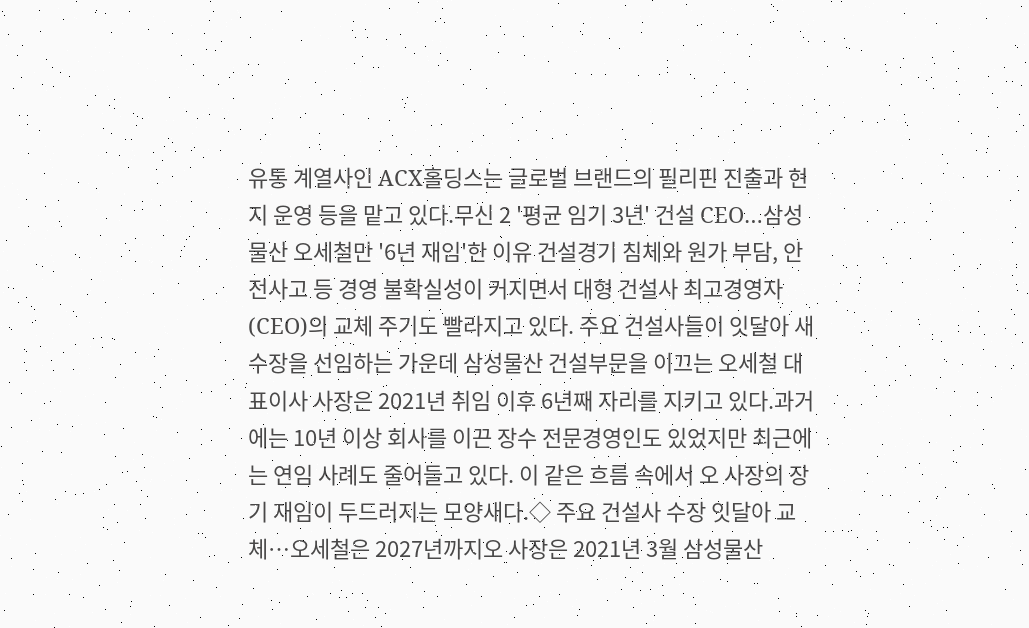유통 계열사인 ACX홀딩스는 글로벌 브랜드의 필리핀 진출과 현지 운영 등을 맡고 있다.무신 2 '평균 임기 3년' 건설 CEO…삼성물산 오세철만 '6년 재임'한 이유 건설경기 침체와 원가 부담, 안전사고 등 경영 불확실성이 커지면서 대형 건설사 최고경영자(CEO)의 교체 주기도 빨라지고 있다. 주요 건설사들이 잇달아 새 수장을 선임하는 가운데 삼성물산 건설부문을 이끄는 오세철 대표이사 사장은 2021년 취임 이후 6년째 자리를 지키고 있다.과거에는 10년 이상 회사를 이끈 장수 전문경영인도 있었지만 최근에는 연임 사례도 줄어들고 있다. 이 같은 흐름 속에서 오 사장의 장기 재임이 두드러지는 모양새다.◇ 주요 건설사 수장 잇달아 교체…오세철은 2027년까지오 사장은 2021년 3월 삼성물산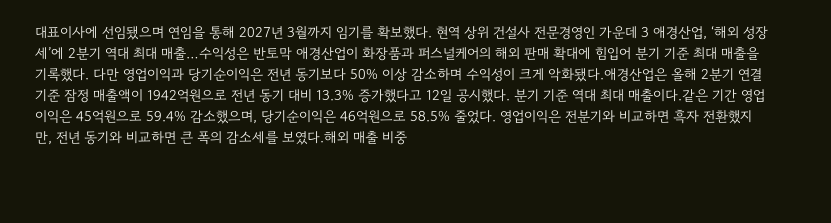대표이사에 선임됐으며 연임을 통해 2027년 3월까지 임기를 확보했다. 현역 상위 건설사 전문경영인 가운데 3 애경산업, ‘해외 성장세’에 2분기 역대 최대 매출…수익성은 반토막 애경산업이 화장품과 퍼스널케어의 해외 판매 확대에 힘입어 분기 기준 최대 매출을 기록했다. 다만 영업이익과 당기순이익은 전년 동기보다 50% 이상 감소하며 수익성이 크게 악화됐다.애경산업은 올해 2분기 연결 기준 잠정 매출액이 1942억원으로 전년 동기 대비 13.3% 증가했다고 12일 공시했다. 분기 기준 역대 최대 매출이다.같은 기간 영업이익은 45억원으로 59.4% 감소했으며, 당기순이익은 46억원으로 58.5% 줄었다. 영업이익은 전분기와 비교하면 흑자 전환했지만, 전년 동기와 비교하면 큰 폭의 감소세를 보였다.해외 매출 비중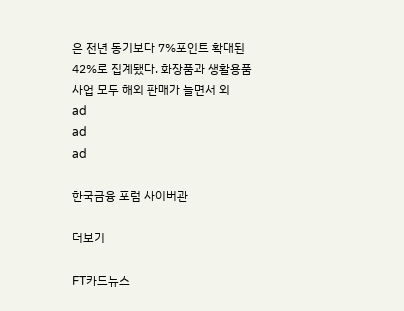은 전년 동기보다 7%포인트 확대된 42%로 집계됐다. 화장품과 생활용품 사업 모두 해외 판매가 늘면서 외
ad
ad
ad

한국금융 포럼 사이버관

더보기

FT카드뉴스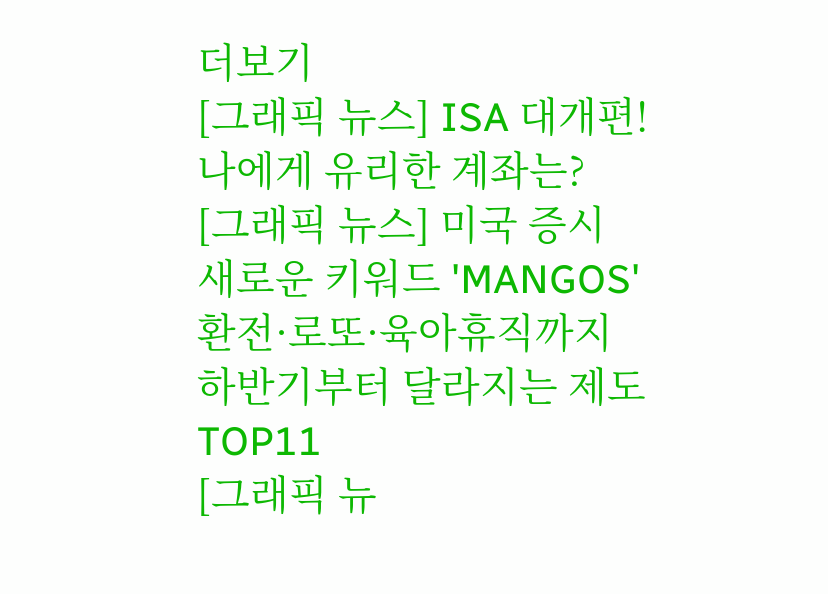더보기
[그래픽 뉴스] ISA 대개편! 나에게 유리한 계좌는?
[그래픽 뉴스] 미국 증시 새로운 키워드 'MANGOS'
환전·로또·육아휴직까지 하반기부터 달라지는 제도 TOP11
[그래픽 뉴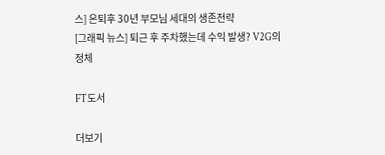스] 은퇴후 30년 부모님 세대의 생존전략
[그래픽 뉴스] 퇴근 후 주차했는데 수익 발생? V2G의 정체

FT도서

더보기